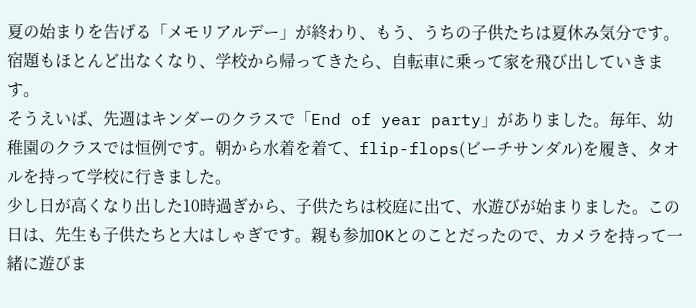夏の始まりを告げる「メモリアルデー」が終わり、もう、うちの子供たちは夏休み気分です。宿題もほとんど出なくなり、学校から帰ってきたら、自転車に乗って家を飛び出していきます。
そうえいば、先週はキンダーのクラスで「End of year party」がありました。毎年、幼稚園のクラスでは恒例です。朝から水着を着て、flip-flops(ビーチサンダル)を履き、タオルを持って学校に行きました。
少し日が高くなり出した10時過ぎから、子供たちは校庭に出て、水遊びが始まりました。この日は、先生も子供たちと大はしゃぎです。親も参加OKとのことだったので、カメラを持って一緒に遊びま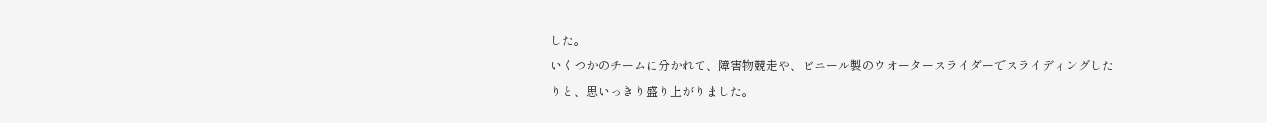した。
いくつかのチームに分かれて、障害物競走や、ビニール製のウオータースライダーでスライディングしたりと、思いっきり盛り上がりました。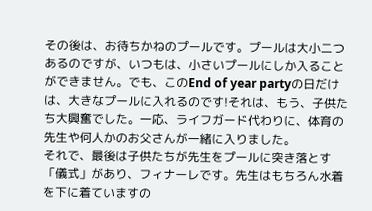その後は、お待ちかねのプールです。プールは大小二つあるのですが、いつもは、小さいプールにしか入ることができません。でも、このEnd of year partyの日だけは、大きなプールに入れるのです!それは、もう、子供たち大興奮でした。一応、ライフガード代わりに、体育の先生や何人かのお父さんが一緒に入りました。
それで、最後は子供たちが先生をプールに突き落とす「儀式」があり、フィナーレです。先生はもちろん水着を下に着ていますの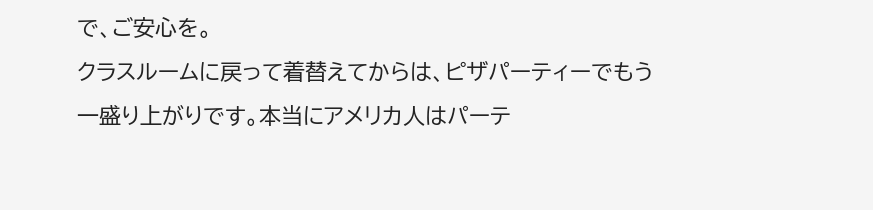で、ご安心を。
クラスルームに戻って着替えてからは、ピザパーティーでもう一盛り上がりです。本当にアメリカ人はパーテ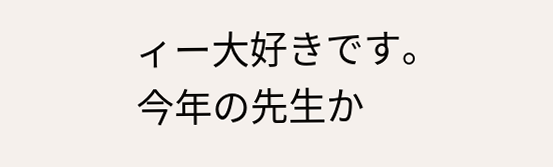ィー大好きです。
今年の先生か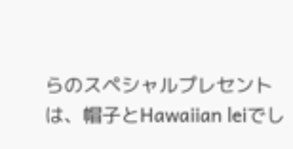らのスペシャルプレセントは、帽子とHawaiian leiでし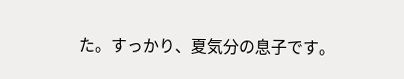た。すっかり、夏気分の息子です。